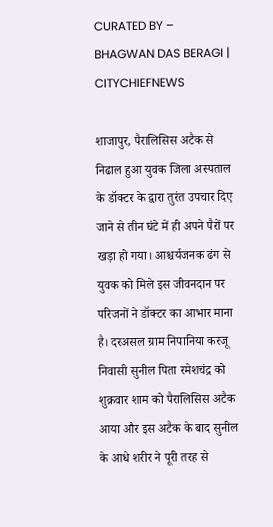CURATED BY – BHAGWAN DAS BERAGI | CITYCHIEFNEWS

शाजापुर, पैरालिसिस अटैक से निढाल हुआ युवक जिला अस्पताल के डॉक्टर के द्वारा तुरंत उपचार दिए जाने से तीन घंटे में ही अपने पैरों पर खड़ा हो गया। आश्चर्यजनक ढंग से युवक को मिले इस जीवनदान पर परिजनों ने डॉक्टर का आभार माना है। दरअसल ग्राम निपानिया करजू निवासी सुनील पिता रमेशचंद्र को शुक्रवार शाम को पैरालिसिस अटैक आया और इस अटैक के बाद सुनील के आधे शरीर ने पूरी तरह से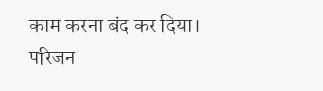काम करना बंद कर दिया। परिजन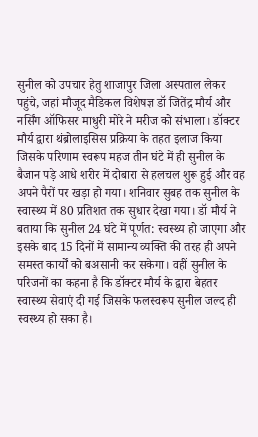सुनील को उपचार हेतु शाजापुर जिला अस्पताल लेकर पहुंचे, जहां मौजूद मैडिकल विशेषज्ञ डॉ जितेंद्र मौर्य और नर्सिंग ऑफिसर माधुरी मोरे ने मरीज को संभाला। डॉक्टर मौर्य द्वारा थंब्रोलाइसिस प्रक्रिया के तहत इलाज किया जिसके परिणाम स्वरूप महज तीन घंटे में ही सुनील के बैजान पड़े आधे शरीर में दोबारा से हलचल शुरू हुई और वह अपने पैरों पर खड़ा हो गया। शनिवार सुबह तक सुनील के स्वास्थ्य में 80 प्रतिशत तक सुधार देखा गया। डॉ मौर्य ने बताया कि सुनील 24 घंटे में पूर्णत: स्वस्थ्य हो जाएगा और इसके बाद 15 दिनों में सामान्य व्यक्ति की तरह ही अपने समस्त कार्यों को बअसानी कर सकेगा। वहीं सुनील के परिजनों का कहना है कि डॉक्टर मौर्य के द्वारा बेहतर स्वास्थ्य सेवाएं दी गई जिसके फलस्वरूप सुनील जल्द ही स्वस्थ्य हो सका है।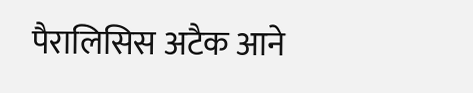पैरालिसिस अटैक आने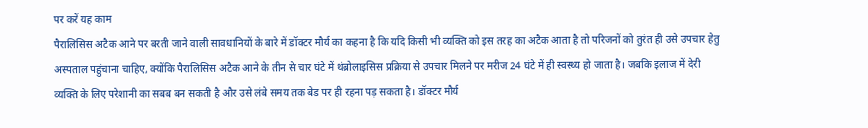पर करें यह काम
पैरालिसिस अटैक आने पर बरती जाने वाली सावधानियों के बारे में डॉक्टर मौर्य का कहना है कि यदि किसी भी व्यक्ति को इस तरह का अटैक आता है तो परिजनों को तुरंत ही उसे उपचार हेतु अस्पताल पहुंचाना चाहिए, क्योंकि पैरालिसिस अटैक आने के तीन से चार घंटे में थंब्रोलाइसिस प्रक्रिया से उपचार मिलने पर मरीज 24 घंटे में ही स्वस्थ्य हो जाता है। जबकि इलाज में देरी व्यक्ति के लिए परेशानी का सबब बन सकती है और उसे लंबे समय तक बेड पर ही रहना पड़ सकता है। डॉक्टर मौर्य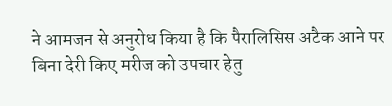ने आमजन से अनुरोध किया है कि पैरालिसिस अटैक आने पर बिना देरी किए मरीज को उपचार हेतु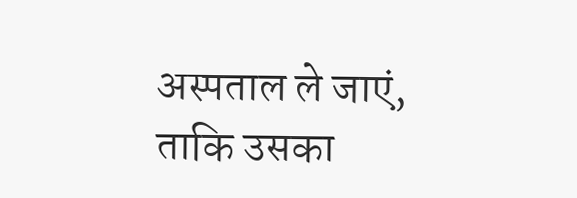अस्पताल ले जाएं, ताकि उसका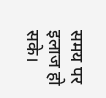समय पर इलाज हो सके।